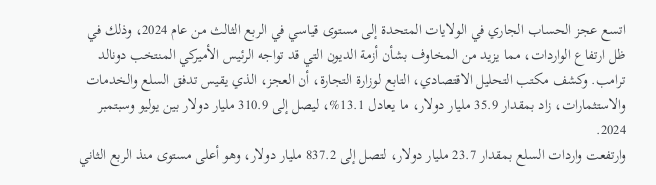اتسع عجز الحساب الجاري في الولايات المتحدة إلى مستوى قياسي في الربع الثالث من عام 2024، وذلك في ظل ارتفاع الواردات، مما يزيد من المخاوف بشأن أزمة الديون التي قد تواجه الرئيس الأميركي المنتخب دونالد ترامب. وكشف مكتب التحليل الاقتصادي، التابع لوزارة التجارة، أن العجز، الذي يقيس تدفق السلع والخدمات والاستثمارات، زاد بمقدار 35.9 مليار دولار، ما يعادل 13.1%، ليصل إلى 310.9 مليار دولار بين يوليو وسبتمبر 2024.
وارتفعت واردات السلع بمقدار 23.7 مليار دولار، لتصل إلى 837.2 مليار دولار، وهو أعلى مستوى منذ الربع الثاني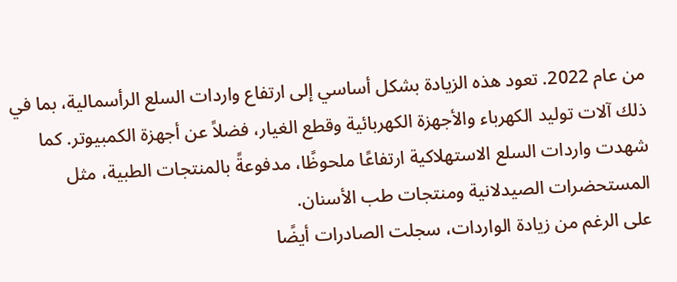من عام 2022. تعود هذه الزيادة بشكل أساسي إلى ارتفاع واردات السلع الرأسمالية، بما في ذلك آلات توليد الكهرباء والأجهزة الكهربائية وقطع الغيار، فضلاً عن أجهزة الكمبيوتر. كما شهدت واردات السلع الاستهلاكية ارتفاعًا ملحوظًا، مدفوعةً بالمنتجات الطبية، مثل المستحضرات الصيدلانية ومنتجات طب الأسنان.
على الرغم من زيادة الواردات، سجلت الصادرات أيضًا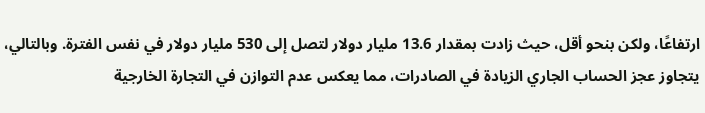ارتفاعًا، ولكن بنحو أقل، حيث زادت بمقدار 13.6 مليار دولار لتصل إلى 530 مليار دولار في نفس الفترة. وبالتالي، يتجاوز عجز الحساب الجاري الزيادة في الصادرات، مما يعكس عدم التوازن في التجارة الخارجية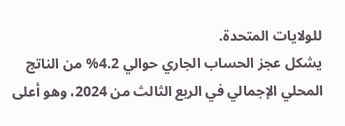للولايات المتحدة.
يشكل عجز الحساب الجاري حوالي 4.2% من الناتج المحلي الإجمالي في الربع الثالث من 2024، وهو أعلى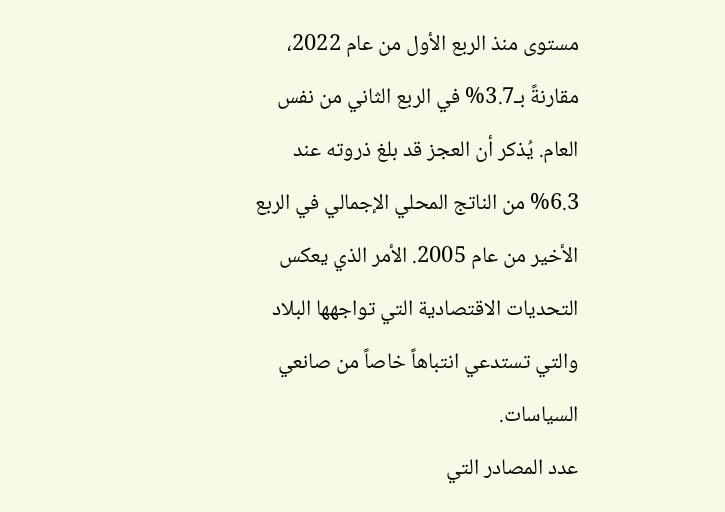مستوى منذ الربع الأول من عام 2022، مقارنةً بـ3.7% في الربع الثاني من نفس العام. يُذكر أن العجز قد بلغ ذروته عند 6.3% من الناتج المحلي الإجمالي في الربع الأخير من عام 2005. الأمر الذي يعكس التحديات الاقتصادية التي تواجهها البلاد والتي تستدعي انتباهاً خاصاً من صانعي السياسات.
عدد المصادر التي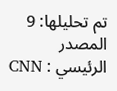تم تحليلها: 9
المصدر الرئيسي : CNN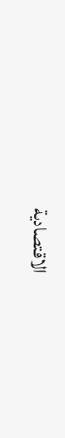الاقتصادية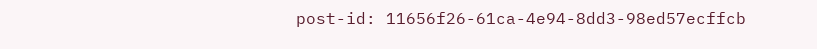post-id: 11656f26-61ca-4e94-8dd3-98ed57ecffcb